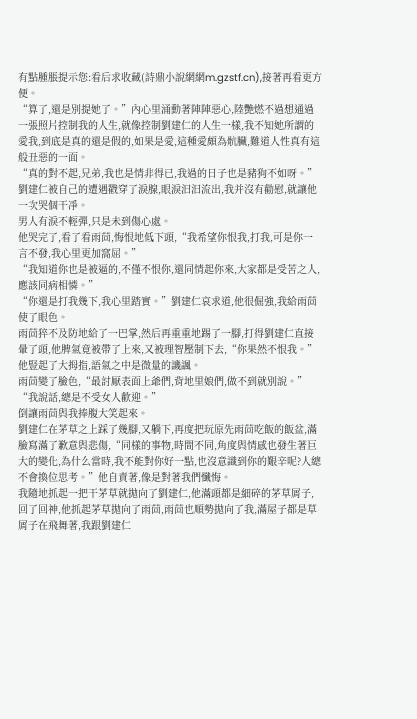有點腫脹提示您:看后求收藏(詩鼎小說網網m.gzstf.cn),接著再看更方便。
“算了,還是別提她了。”內心里涌動著陣陣惡心,陸艷燃不過想通過一張照片控制我的人生,就像控制劉建仁的人生一樣,我不知她所謂的愛我,到底是真的還是假的,如果是愛,這種愛頗為骯臟,難道人性真有這般丑惡的一面。
“真的對不起,兄弟,我也是情非得已,我過的日子也是豬狗不如呀。”劉建仁被自己的遭遇戳穿了淚腺,眼淚汩汩流出,我并沒有勸慰,就讓他一次哭個干凈。
男人有淚不輕彈,只是未到傷心處。
他哭完了,看了看雨茴,悔恨地低下頭,“我希望你恨我,打我,可是你一言不發,我心里更加窩屈。”
“我知道你也是被逼的,不僅不恨你,還同情起你來,大家都是受苦之人,應該同病相憐。”
“你還是打我幾下,我心里踏實。”劉建仁哀求道,他很倔強,我給雨茴使了眼色。
雨茴猝不及防地給了一巴掌,然后再重重地踢了一腳,打得劉建仁直接暈了頭,他脾氣竟被帶了上來,又被理智壓制下去,“你果然不恨我。”他豎起了大拇指,語氣之中是微量的譏諷。
雨茴變了臉色,“最討厭表面上爺們,背地里娘們,做不到就別說。”
“我說話,總是不受女人歡迎。”
倒讓雨茴與我捧腹大笑起來。
劉建仁在茅草之上踩了幾腳,又躺下,再度把玩原先雨茴吃飯的飯盆,滿臉寫滿了歉意與悲傷,“同樣的事物,時間不同,角度與情感也發生著巨大的變化,為什么當時,我不能對你好一點,也沒意識到你的艱辛呢?人總不會換位思考。”他自責著,像是對著我們懺悔。
我隨地抓起一把干茅草就拋向了劉建仁,他滿頭都是細碎的茅草屑子,回了回神,他抓起茅草拋向了雨茴,雨茴也順勢拋向了我,滿屋子都是草屑子在飛舞著,我跟劉建仁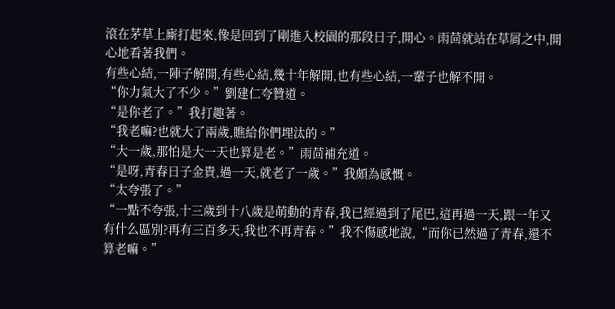滾在茅草上廝打起來,像是回到了剛進入校園的那段日子,開心。雨茴就站在草屑之中,開心地看著我們。
有些心結,一陣子解開,有些心結,幾十年解開,也有些心結,一輩子也解不開。
“你力氣大了不少。”劉建仁夸贊道。
“是你老了。”我打趣著。
“我老嘛?也就大了兩歲,瞧給你們埋汰的。”
“大一歲,那怕是大一天也算是老。”雨茴補充道。
“是呀,青春日子金貴,過一天,就老了一歲。”我頗為感慨。
“太夸張了。”
“一點不夸張,十三歲到十八歲是萌動的青春,我已經過到了尾巴,這再過一天,跟一年又有什么區別?再有三百多天,我也不再青春。”我不傷感地說,“而你已然過了青春,還不算老嘛。”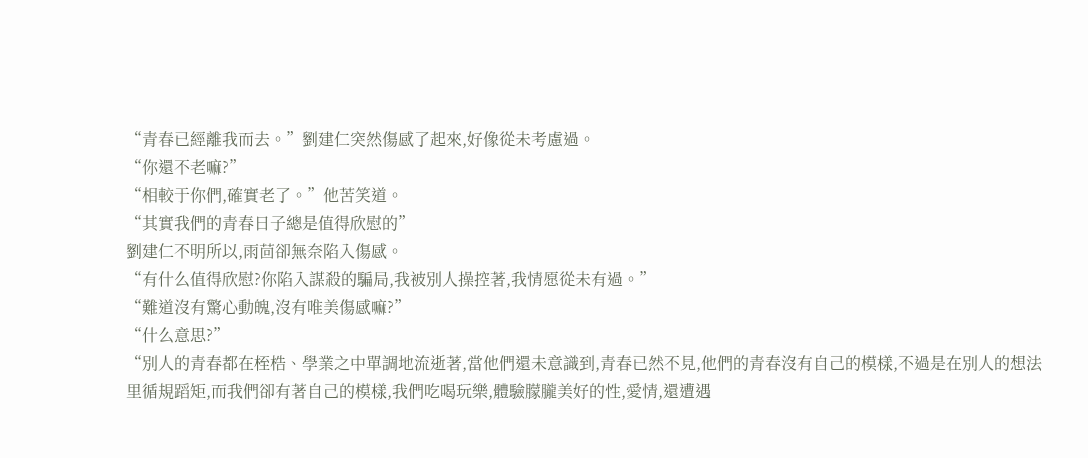“青春已經離我而去。”劉建仁突然傷感了起來,好像從未考慮過。
“你還不老嘛?”
“相較于你們,確實老了。”他苦笑道。
“其實我們的青春日子總是值得欣慰的”
劉建仁不明所以,雨茴卻無奈陷入傷感。
“有什么值得欣慰?你陷入謀殺的騙局,我被別人操控著,我情愿從未有過。”
“難道沒有驚心動魄,沒有唯美傷感嘛?”
“什么意思?”
“別人的青春都在桎梏、學業之中單調地流逝著,當他們還未意識到,青春已然不見,他們的青春沒有自己的模樣,不過是在別人的想法里循規蹈矩,而我們卻有著自己的模樣,我們吃喝玩樂,體驗朦朧美好的性,愛情,還遭遇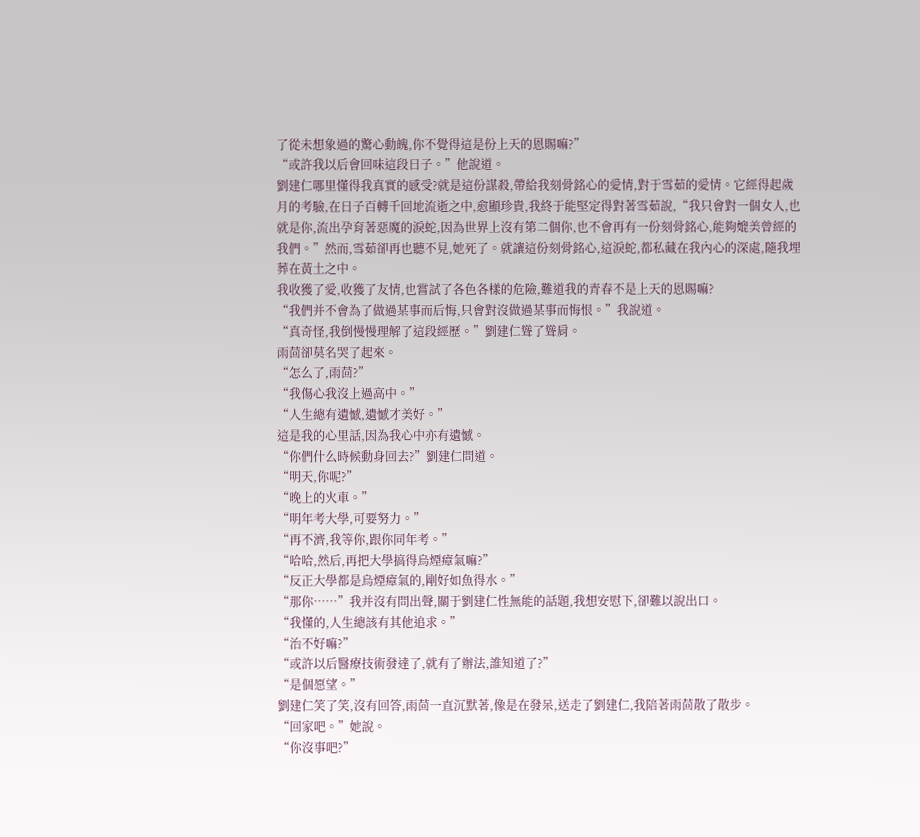了從未想象過的驚心動魄,你不覺得這是份上天的恩賜嘛?”
“或許我以后會回味這段日子。”他說道。
劉建仁哪里懂得我真實的感受?就是這份謀殺,帶給我刻骨銘心的愛情,對于雪茹的愛情。它經得起歲月的考驗,在日子百轉千回地流逝之中,愈顯珍貴,我終于能堅定得對著雪茹說,“我只會對一個女人,也就是你,流出孕育著惡魔的淚蛇,因為世界上沒有第二個你,也不會再有一份刻骨銘心,能夠媲美曾經的我們。”然而,雪茹卻再也聽不見,她死了。就讓這份刻骨銘心,這淚蛇,都私藏在我內心的深處,隨我埋葬在黃土之中。
我收獲了愛,收獲了友情,也嘗試了各色各樣的危險,難道我的青春不是上天的恩賜嘛?
“我們并不會為了做過某事而后悔,只會對沒做過某事而悔恨。”我說道。
“真奇怪,我倒慢慢理解了這段經歷。”劉建仁聳了聳肩。
雨茴卻莫名哭了起來。
“怎么了,雨茴?”
“我傷心我沒上過高中。”
“人生總有遺憾,遺憾才美好。”
這是我的心里話,因為我心中亦有遺憾。
“你們什么時候動身回去?”劉建仁問道。
“明天,你呢?”
“晚上的火車。”
“明年考大學,可要努力。”
“再不濟,我等你,跟你同年考。”
“哈哈,然后,再把大學搞得烏煙瘴氣嘛?”
“反正大學都是烏煙瘴氣的,剛好如魚得水。”
“那你……”我并沒有問出聲,關于劉建仁性無能的話題,我想安慰下,卻難以說出口。
“我懂的,人生總該有其他追求。”
“治不好嘛?”
“或許以后醫療技術發達了,就有了辦法,誰知道了?”
“是個愿望。”
劉建仁笑了笑,沒有回答,雨茴一直沉默著,像是在發呆,送走了劉建仁,我陪著雨茴散了散步。
“回家吧。”她說。
“你沒事吧?”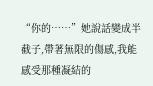“你的……”她說話變成半截子,帶著無限的傷感,我能感受那種凝結的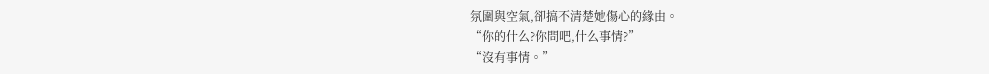氛圍與空氣,卻搞不清楚她傷心的緣由。
“你的什么?你問吧,什么事情?”
“沒有事情。”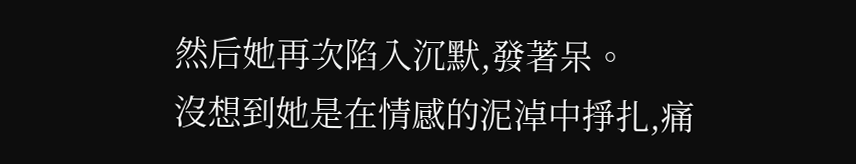然后她再次陷入沉默,發著呆。
沒想到她是在情感的泥淖中掙扎,痛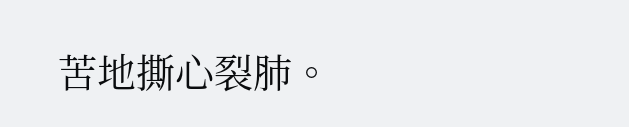苦地撕心裂肺。